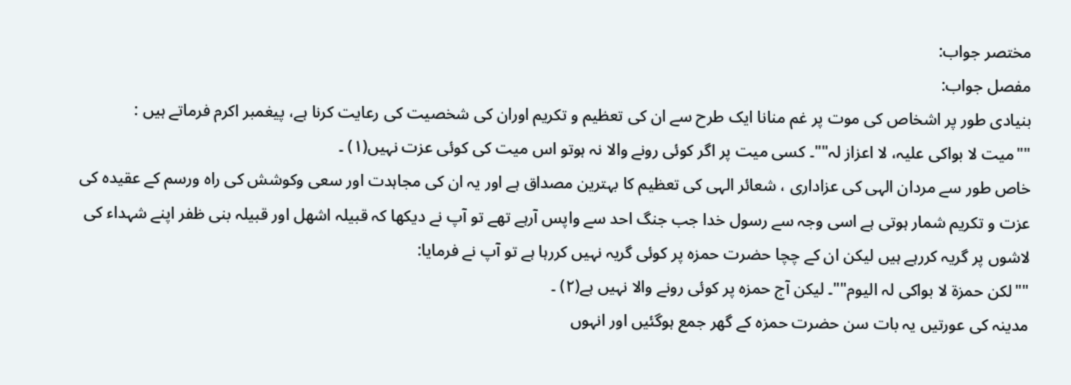مختصر جواب:
مفصل جواب:
بنیادی طور پر اشخاص کی موت پر غم منانا ایک طرح سے ان کی تعظیم و تکریم اوران کی شخصیت کی رعایت کرنا ہے، پیغمبر اکرم فرماتے ہیں :
""میت لا بواکی علیہ، لا اعزاز لہ""۔ کسی میت پر اگر کوئی رونے والا نہ ہوتو اس میت کی کوئی عزت نہیں(١) ۔
خاص طور سے مردان الہی کی عزاداری ، شعائر الہی کی تعظیم کا بہترین مصداق ہے اور یہ ان کی مجاہدت اور سعی وکوشش کی راہ ورسم کے عقیدہ کی عزت و تکریم شمار ہوتی ہے اسی وجہ سے رسول خدا جب جنگ احد سے واپس آرہے تھے تو آپ نے دیکھا کہ قبیلہ اشھل اور قبیلہ بنی ظفر اپنے شہداء کی لاشوں پر گریہ کررہے ہیں لیکن ان کے چچا حضرت حمزہ پر کوئی گریہ نہیں کررہا ہے تو آپ نے فرمایا:
""لکن حمزة لا بواکی لہ الیوم""۔ لیکن آج حمزہ پر کوئی رونے والا نہیں ہے(٢) ۔
مدینہ کی عورتیں یہ بات سن حضرت حمزہ کے گھر جمع ہوگئیں اور انہوں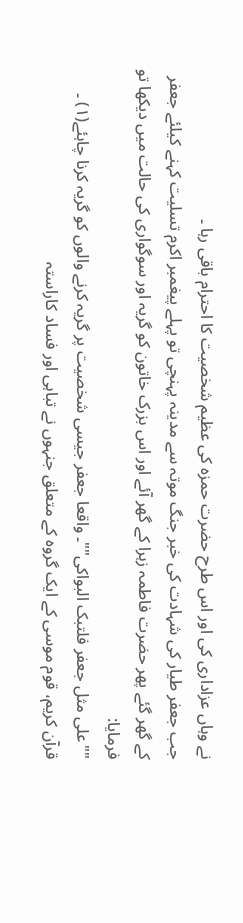نے وہاں عزاداری کی اور اس طرح حضرت حمزہ کی عظیم شخصیت کا احترام باقی رہا ۔
جب جعفر طیار کی شہادت کی خبر جنگ موتہ سے مدینہ پہنچی تو پہلے پیغمبر اکرم تسلیت کہنے کیلئے جعفر کے گھر گئے پھر حضرت فاطمہ زہرا کے گھر آئے اور اس بزرک خاتون کو گریہ اور سوگواری کی حالت میں دیکھا تو فرمایا:
""علی مثل جعفر فلتبک البواکی""۔ واقعا جعفر جیسی شخصیت پر گریہ کرنے والوں کو گریہ کرنا چاہئے(١) ۔
قرآن کریم، قوم موسی کے ایک گروہ کے متعلق جنہوں نے تباہی اور فساد کاراستہ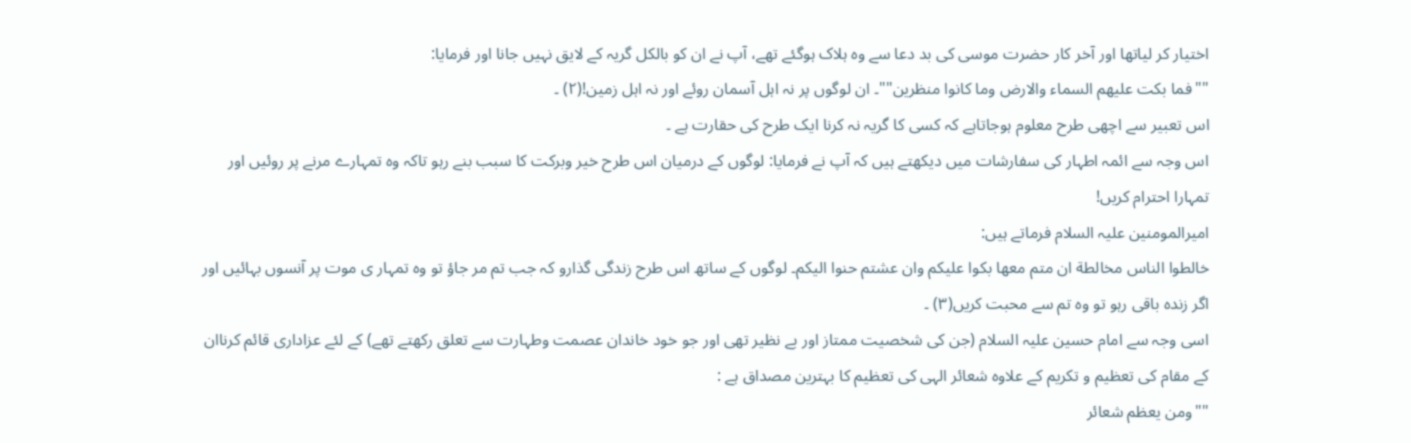اختیار کر لیاتھا اور آخر کار حضرت موسی کی بد دعا سے وہ ہلاک ہوگئے تھے، آپ نے ان کو بالکل گریہ کے لایق نہیں جانا اور فرمایا:
""فما بکت علیھم السماء والارض وما کانوا منظرین""۔ ان لوگوں پر نہ اہل آسمان روئے اور نہ اہل زمین!(٢) ۔
اس تعبیر سے اچھی طرح معلوم ہوجاتاہے کہ کسی کا گریہ نہ کرنا ایک طرح کی حقارت ہے ۔
اس وجہ سے ائمہ اطہار کی سفارشات میں دیکھتے ہیں کہ آپ نے فرمایا: لوگوں کے درمیان اس طرح خیر وبرکت کا سبب بنے رہو تاکہ وہ تمہارے مرنے پر روئیں اور تمہارا احترام کریں!
امیرالمومنین علیہ السلام فرماتے ہیں:
خالطوا الناس مخالطة ان متم معھا بکوا علیکم وان عشتم حنوا الیکم۔ لوگوں کے ساتھ اس طرح زندگی گذارو کہ جب تم مر جاؤ تو وہ تمہار ی موت پر آنسوں بہائیں اور اگر زندہ باقی رہو تو وہ تم سے محبت کریں(٣) ۔
اسی وجہ سے امام حسین علیہ السلام (جن کی شخصیت ممتاز اور بے نظیر تھی اور جو خود خاندان عصمت وطہارت سے تعلق رکھتے تھے) کے لئے عزاداری قائم کرناان کے مقام کی تعظیم و تکریم کے علاوہ شعائر الہی کی تعظیم کا بہترین مصداق ہے :
""ومن یعظم شعائر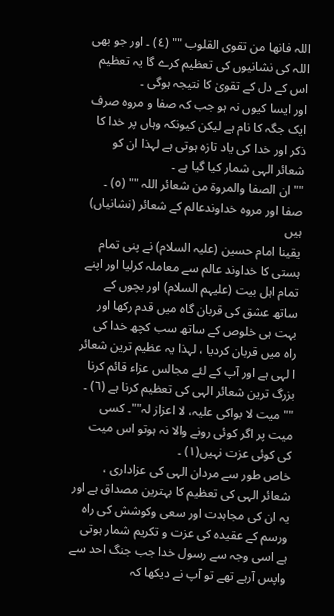اللہ فانھا من تقوی القلوب "" (٤) ۔ اور جو بھی اللہ کی نشانیوں کی تعظیم کرے گا یہ تعظیم اس کے دل کے تقویٰ کا نتیجہ ہوگی ۔
اور ایسا کیوں نہ ہو جب کہ صفا و مروہ صرف ایک جگہ کا نام ہے لیکن کیونکہ وہاں پر خدا کا ذکر اور خدا کی یاد تازہ ہوتی ہے لہذا ان کو شعائر الہی شمار کیا گیا ہے ۔
""ان الصفا والمروة من شعائر اللہ "" (٥) ۔ صفا اور مروہ خداوندعالم کے شعائر (نشانیاں) ہیں
یقینا امام حسین (علیہ السلام) نے پنی تمام ہستی کا خداوند عالم سے معاملہ کرلیا اور اپنے تمام اہل بیت (علیہم السلام) اور بچوں کے ساتھ عشق کی قربان گاہ میں قدم رکھا اور بہت ہی خلوص کے ساتھ سب کچھ خدا کی راہ میں قربان کردیا ، لہذا یہ عظیم ترین شعائر ا لہی ہے اور آپ کے لئے مجالس عزاء قائم کرنا بزرگ ترین شعائر الہی کی تعظیم کرنا ہے (٦) ۔
""میت لا بواکی علیہ، لا اعزاز لہ""۔ کسی میت پر اگر کوئی رونے والا نہ ہوتو اس میت کی کوئی عزت نہیں(١) ۔
خاص طور سے مردان الہی کی عزاداری ، شعائر الہی کی تعظیم کا بہترین مصداق ہے اور یہ ان کی مجاہدت اور سعی وکوشش کی راہ ورسم کے عقیدہ کی عزت و تکریم شمار ہوتی ہے اسی وجہ سے رسول خدا جب جنگ احد سے واپس آرہے تھے تو آپ نے دیکھا کہ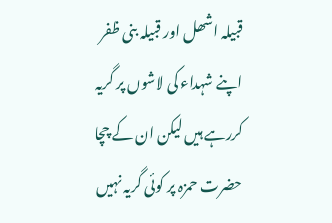قبیلہ اشھل اور قبیلہ بنی ظفر اپنے شہداء کی لاشوں پر گریہ کررہے ہیں لیکن ان کے چچا حضرت حمزہ پر کوئی گریہ نہیں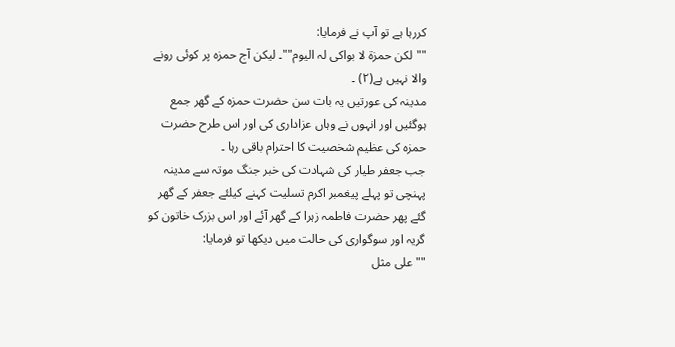کررہا ہے تو آپ نے فرمایا:
""لکن حمزة لا بواکی لہ الیوم""۔ لیکن آج حمزہ پر کوئی رونے والا نہیں ہے(٢) ۔
مدینہ کی عورتیں یہ بات سن حضرت حمزہ کے گھر جمع ہوگئیں اور انہوں نے وہاں عزاداری کی اور اس طرح حضرت حمزہ کی عظیم شخصیت کا احترام باقی رہا ۔
جب جعفر طیار کی شہادت کی خبر جنگ موتہ سے مدینہ پہنچی تو پہلے پیغمبر اکرم تسلیت کہنے کیلئے جعفر کے گھر گئے پھر حضرت فاطمہ زہرا کے گھر آئے اور اس بزرک خاتون کو گریہ اور سوگواری کی حالت میں دیکھا تو فرمایا:
""علی مثل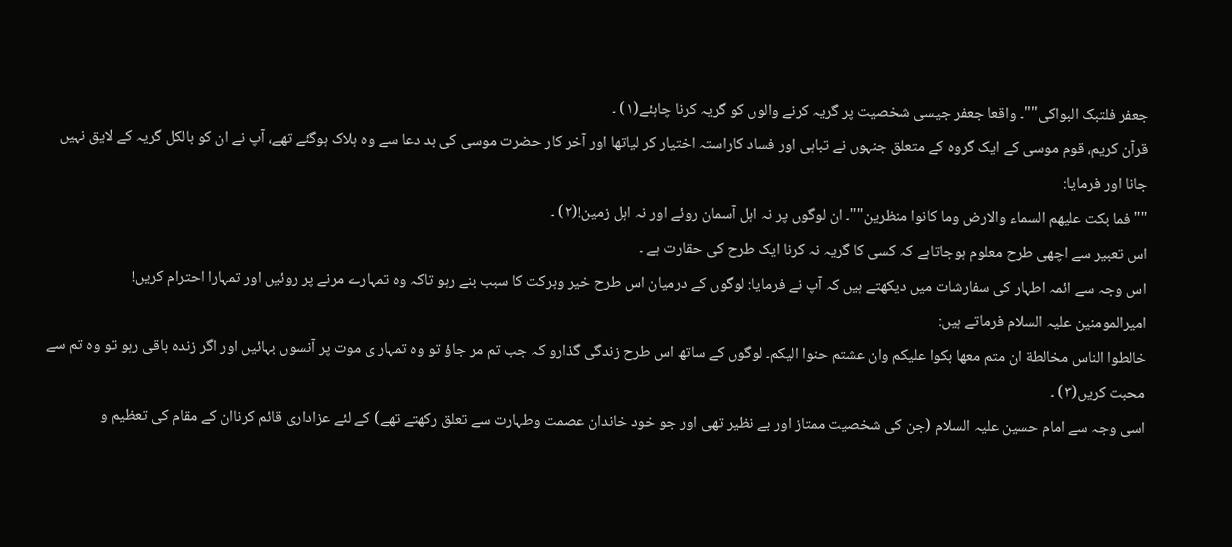جعفر فلتبک البواکی""۔ واقعا جعفر جیسی شخصیت پر گریہ کرنے والوں کو گریہ کرنا چاہئے(١) ۔
قرآن کریم، قوم موسی کے ایک گروہ کے متعلق جنہوں نے تباہی اور فساد کاراستہ اختیار کر لیاتھا اور آخر کار حضرت موسی کی بد دعا سے وہ ہلاک ہوگئے تھے، آپ نے ان کو بالکل گریہ کے لایق نہیں جانا اور فرمایا:
""فما بکت علیھم السماء والارض وما کانوا منظرین""۔ ان لوگوں پر نہ اہل آسمان روئے اور نہ اہل زمین!(٢) ۔
اس تعبیر سے اچھی طرح معلوم ہوجاتاہے کہ کسی کا گریہ نہ کرنا ایک طرح کی حقارت ہے ۔
اس وجہ سے ائمہ اطہار کی سفارشات میں دیکھتے ہیں کہ آپ نے فرمایا: لوگوں کے درمیان اس طرح خیر وبرکت کا سبب بنے رہو تاکہ وہ تمہارے مرنے پر روئیں اور تمہارا احترام کریں!
امیرالمومنین علیہ السلام فرماتے ہیں:
خالطوا الناس مخالطة ان متم معھا بکوا علیکم وان عشتم حنوا الیکم۔ لوگوں کے ساتھ اس طرح زندگی گذارو کہ جب تم مر جاؤ تو وہ تمہار ی موت پر آنسوں بہائیں اور اگر زندہ باقی رہو تو وہ تم سے محبت کریں(٣) ۔
اسی وجہ سے امام حسین علیہ السلام (جن کی شخصیت ممتاز اور بے نظیر تھی اور جو خود خاندان عصمت وطہارت سے تعلق رکھتے تھے) کے لئے عزاداری قائم کرناان کے مقام کی تعظیم و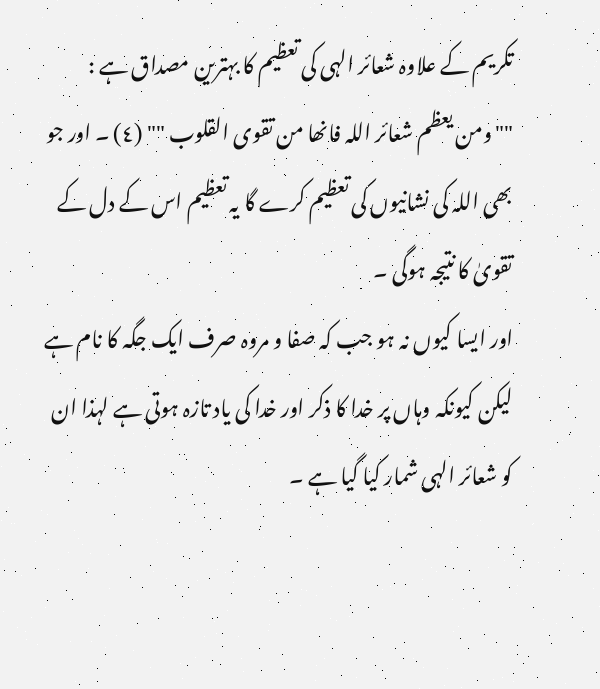تکریم کے علاوہ شعائر الہی کی تعظیم کا بہترین مصداق ہے :
""ومن یعظم شعائر اللہ فانھا من تقوی القلوب "" (٤) ۔ اور جو بھی اللہ کی نشانیوں کی تعظیم کرے گا یہ تعظیم اس کے دل کے تقویٰ کا نتیجہ ہوگی ۔
اور ایسا کیوں نہ ہو جب کہ صفا و مروہ صرف ایک جگہ کا نام ہے لیکن کیونکہ وہاں پر خدا کا ذکر اور خدا کی یاد تازہ ہوتی ہے لہذا ان کو شعائر الہی شمار کیا گیا ہے ۔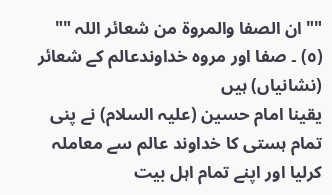""ان الصفا والمروة من شعائر اللہ "" (٥) ۔ صفا اور مروہ خداوندعالم کے شعائر (نشانیاں) ہیں
یقینا امام حسین (علیہ السلام) نے پنی تمام ہستی کا خداوند عالم سے معاملہ کرلیا اور اپنے تمام اہل بیت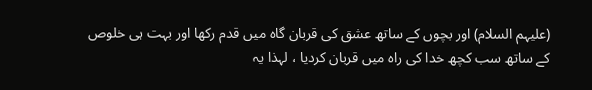(علیہم السلام) اور بچوں کے ساتھ عشق کی قربان گاہ میں قدم رکھا اور بہت ہی خلوص کے ساتھ سب کچھ خدا کی راہ میں قربان کردیا ، لہذا یہ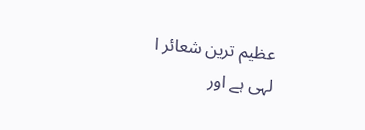عظیم ترین شعائر ا لہی ہے اور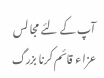آپ کے لئے مجالس عزاء قائم کرنا بزرگ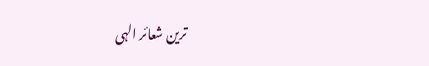ترین شعائر الہی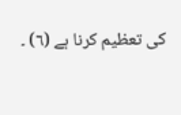کی تعظیم کرنا ہے (٦) ۔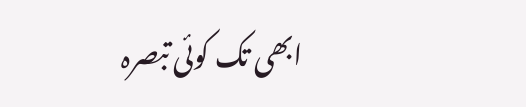ابھی تک کوئی تبصرہ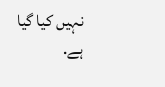نہیں کیا گیا ہے.